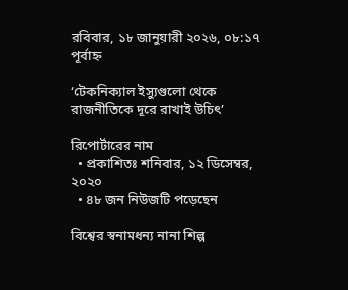রবিবার, ১৮ জানুয়ারী ২০২৬, ০৮:১৭ পূর্বাহ্ন

‘টেকনিক্যাল ইস্যুগুলো থেকে রাজনীতিকে দূরে রাখাই উচিৎ’

রিপোর্টারের নাম
  • প্রকাশিতঃ শনিবার, ১২ ডিসেম্বর, ২০২০
  • ৪৮ জন নিউজটি পড়েছেন

বিশ্বের স্বনামধন্য নানা শিল্প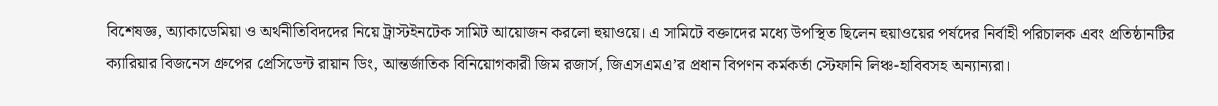বিশেষজ্ঞ, অ্যাকাডেমিয়া ও অর্থনীতিবিদদের নিয়ে ট্রাস্টইনটেক সামিট আয়োজন করলো হুয়াওয়ে। এ সামিটে বক্তাদের মধ্যে উপস্থিত ছিলেন হুয়াওয়ের পর্ষদের নির্বাহী পরিচালক এবং প্রতিষ্ঠানটির ক্যারিয়ার বিজনেস গ্রুপের প্রেসিডেন্ট রায়ান ডিং, আন্তর্জাতিক বিনিয়োগকারী জিম রজার্স, জিএসএমএ’র প্রধান বিপণন কর্মকর্তা স্টেফানি লিঞ্চ-হাবিবসহ অন্যান্যরা।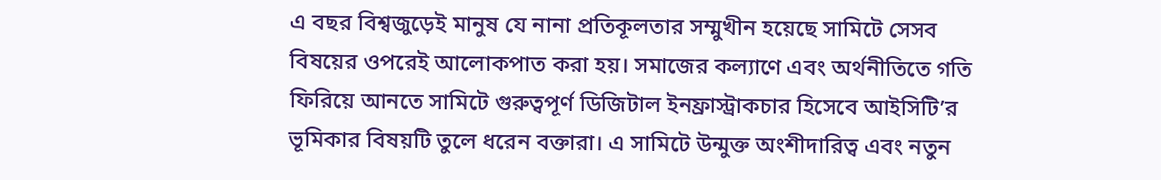এ বছর বিশ্বজুড়েই মানুষ যে নানা প্রতিকূলতার সম্মুখীন হয়েছে সামিটে সেসব বিষয়ের ওপরেই আলোকপাত করা হয়। সমাজের কল্যাণে এবং অর্থনীতিতে গতি ফিরিয়ে আনতে সামিটে গুরুত্বপূর্ণ ডিজিটাল ইনফ্রাস্ট্রাকচার হিসেবে আইসিটি’র ভূমিকার বিষয়টি তুলে ধরেন বক্তারা। এ সামিটে উন্মুক্ত অংশীদারিত্ব এবং নতুন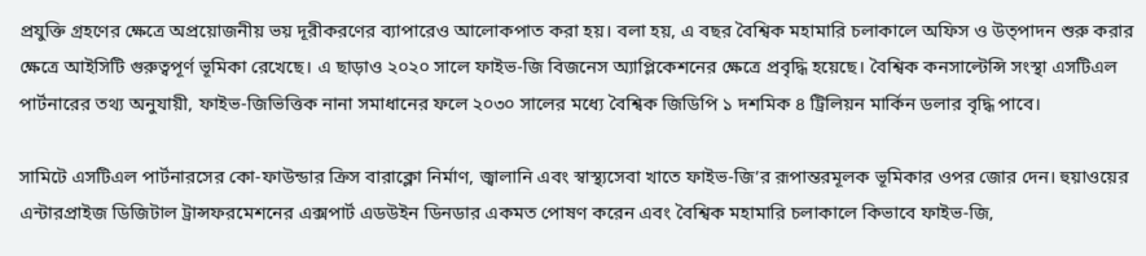প্রযুক্তি গ্রহণের ক্ষেত্রে অপ্রয়োজনীয় ভয় দূরীকরণের ব্যাপারেও আলোকপাত করা হয়। বলা হয়, এ বছর বৈশ্বিক মহামারি চলাকালে অফিস ও উত্পাদন শুরু করার ক্ষেত্রে আইসিটি গুরুত্বপূর্ণ ভূমিকা রেখেছে। এ ছাড়াও ২০২০ সালে ফাইভ-জি বিজনেস অ্যাপ্লিকেশনের ক্ষেত্রে প্রবৃদ্ধি হয়েছে। বৈশ্বিক কনসাল্টেন্সি সংস্থা এসটিএল পার্টনারের তথ্য অনুযায়ী, ফাইভ-জিভিত্তিক নানা সমাধানের ফলে ২০৩০ সালের মধ্যে বৈশ্বিক জিডিপি ১ দশমিক ৪ ট্রিলিয়ন মার্কিন ডলার বৃদ্ধি পাবে।

সামিটে এসটিএল পার্টনারসের কো-ফাউন্ডার ক্রিস বারাক্লো নির্মাণ, জ্বালানি এবং স্বাস্থ্যসেবা খাতে ফাইভ-জি’র রূপান্তরমূলক ভূমিকার ওপর জোর দেন। হুয়াওয়ের এন্টারপ্রাইজ ডিজিটাল ট্রান্সফরমেশনের এক্সপার্ট এডউইন ডিনডার একমত পোষণ করেন এবং বৈশ্বিক মহামারি চলাকালে কিভাবে ফাইভ-জি,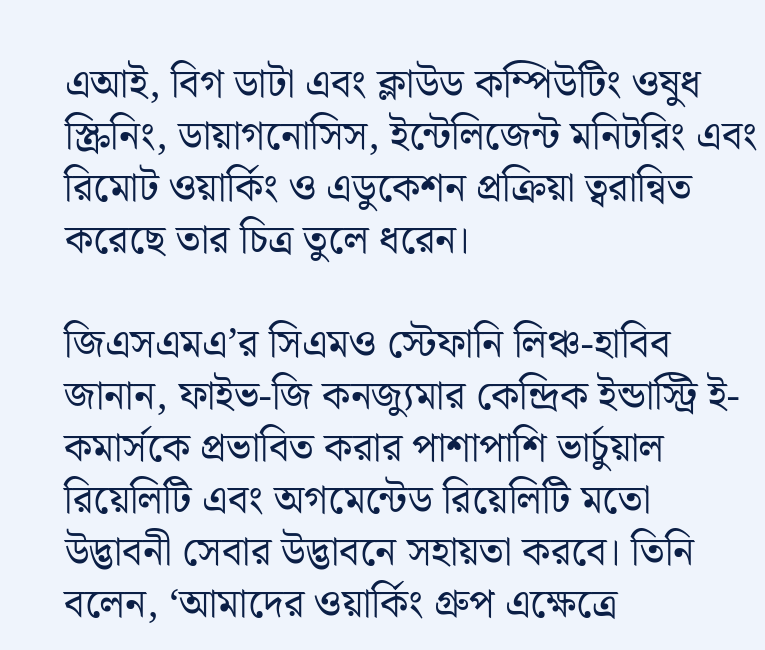এআই, বিগ ডাটা এবং ক্লাউড কম্পিউটিং ওষুধ স্ক্রিনিং, ডায়াগনোসিস, ইন্টেলিজেন্ট মনিটরিং এবং রিমোট ওয়ার্কিং ও এডুকেশন প্রক্রিয়া ত্বরান্বিত করেছে তার চিত্র তুলে ধরেন।

জিএসএমএ’র সিএমও স্টেফানি লিঞ্চ-হাবিব জানান, ফাইভ-জি কনজ্যুমার কেন্দ্রিক ইন্ডাস্ট্রি ই-কমার্সকে প্রভাবিত করার পাশাপাশি ভার্চুয়াল রিয়েলিটি এবং অগমেন্টেড রিয়েলিটি মতো উদ্ভাবনী সেবার উদ্ভাবনে সহায়তা করবে। তিনি বলেন, ‘আমাদের ওয়ার্কিং গ্রুপ এক্ষেত্রে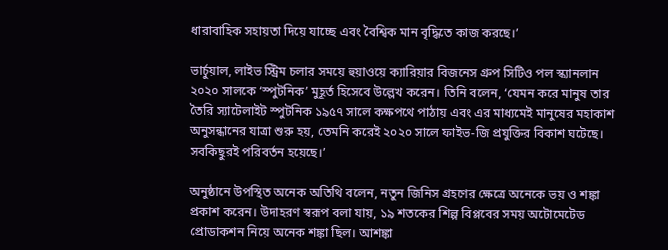ধারাবাহিক সহায়তা দিয়ে যাচ্ছে এবং বৈশ্বিক মান বৃদ্ধিতে কাজ করছে।’

ভার্চুয়াল, লাইভ স্ট্রিম চলার সময়ে হুয়াওয়ে ক্যারিয়ার বিজনেস গ্রুপ সিটিও পল স্ক্যানলান ২০২০ সালকে ‘স্পুটনিক’ মুহূর্ত হিসেবে উল্লেখ করেন। তিনি বলেন, ‘যেমন করে মানুষ তার তৈরি স্যাটেলাইট স্পুটনিক ১৯৫৭ সালে কক্ষপথে পাঠায় এবং এর মাধ্যমেই মানুষের মহাকাশ অনুসন্ধানের যাত্রা শুরু হয়, তেমনি করেই ২০২০ সালে ফাইভ-জি প্রযুক্তির বিকাশ ঘটেছে। সবকিছুরই পরিবর্তন হয়েছে।’

অনুষ্ঠানে উপস্থিত অনেক অতিথি বলেন, নতুন জিনিস গ্রহণের ক্ষেত্রে অনেকে ভয় ও শঙ্কা প্রকাশ করেন। উদাহরণ স্বরূপ বলা যায়, ১৯ শতকের শিল্প বিপ্লবের সময় অটোমেটেড প্রোডাকশন নিয়ে অনেক শঙ্কা ছিল। আশঙ্কা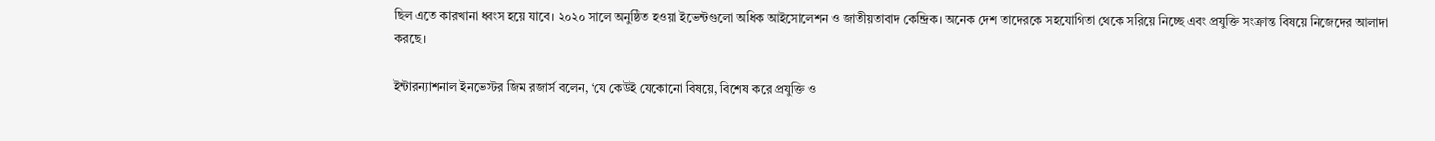ছিল এতে কারখানা ধ্বংস হয়ে যাবে। ২০২০ সালে অনুষ্ঠিত হওয়া ইভেন্টগুলো অধিক আইসোলেশন ও জাতীয়তাবাদ কেন্দ্রিক। অনেক দেশ তাদেরকে সহযোগিতা থেকে সরিয়ে নিচ্ছে এবং প্রযুক্তি সংক্রান্ত বিষয়ে নিজেদের আলাদা করছে।

ইন্টারন্যাশনাল ইনভেস্টর জিম রজার্স বলেন, ‘যে কেউই যেকোনো বিষয়ে, বিশেষ করে প্রযুক্তি ও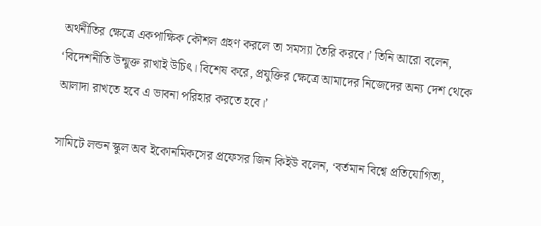অর্থনীতির ক্ষেত্রে একপাক্ষিক কৌশল গ্রহণ করলে তা সমস্যা তৈরি করবে।’ তিনি আরো বলেন, ‘বিদেশনীতি উন্মুক্ত রাখাই উচিৎ। বিশেষ করে, প্রযুক্তির ক্ষেত্রে আমাদের নিজেদের অন্য দেশ থেকে আলাদা রাখতে হবে এ ভাবনা পরিহার করতে হবে।’

সামিটে লন্ডন স্কুল অব ইকোনমিকসের প্রফেসর জিন কিইউ বলেন, ‘বর্তমান বিশ্বে প্রতিযোগিতা,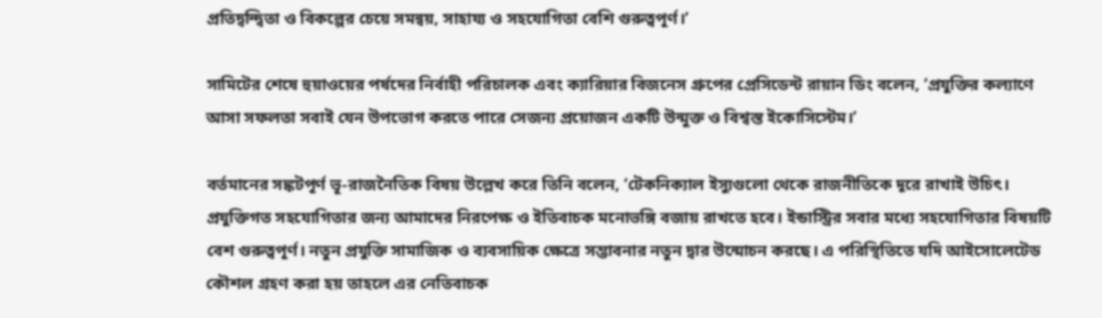প্রতিদ্বন্দ্বিতা ও বিকল্পের চেয়ে সমন্বয়, সাহায্য ও সহযোগিতা বেশি গুরুত্বপূর্ণ।’

সামিটের শেষে হুয়াওয়ের পর্ষদের নির্বাহী পরিচালক এবং ক্যারিয়ার বিজনেস গ্রুপের প্রেসিডেন্ট রায়ান ডিং বলেন, ‘প্রযুক্তির কল্যাণে আসা সফলতা সবাই যেন উপভোগ করতে পারে সেজন্য প্রয়োজন একটি উন্মুক্ত ও বিশ্বস্ত ইকোসিস্টেম।’

বর্তমানের সঙ্কটপূর্ণ ভূ-রাজনৈতিক বিষয় উল্লেখ করে তিনি বলেন, ‘টেকনিক্যাল ইস্যুগুলো থেকে রাজনীতিকে দূরে রাখাই উচিৎ। প্রযুক্তিগত সহযোগিতার জন্য আমাদের নিরপেক্ষ ও ইতিবাচক মনোভঙ্গি বজায় রাখতে হবে। ইন্ডাস্ট্রির সবার মধ্যে সহযোগিতার বিষয়টি বেশ গুরুত্বপূর্ণ। নতুন প্রযুক্তি সামাজিক ও ব্যবসায়িক ক্ষেত্রে সম্ভাবনার নতুন দ্বার উন্মোচন করছে। এ পরিস্থিতিতে যদি আইসোলেটেড কৌশল গ্রহণ করা হয় তাহলে এর নেতিবাচক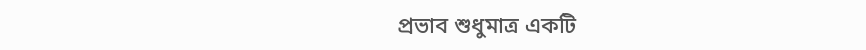প্রভাব শুধুমাত্র একটি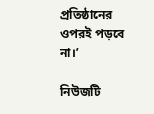প্রতিষ্ঠানের ওপরই পড়বে না।’

নিউজটি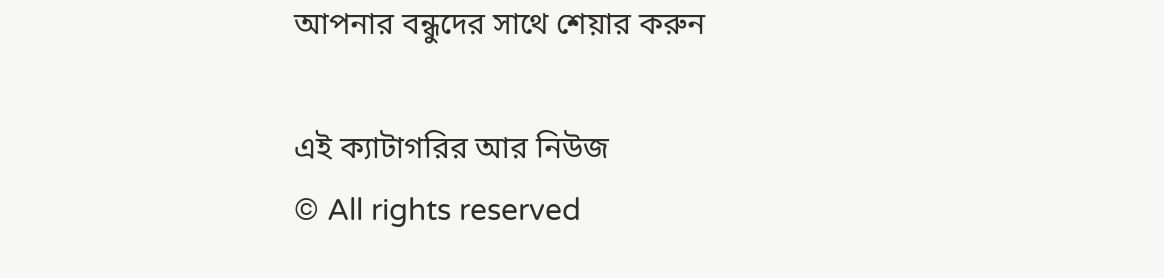আপনার বন্ধুদের সাথে শেয়ার করুন

এই ক্যাটাগরির আর নিউজ
© All rights reserved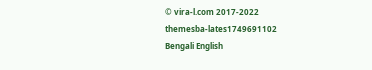© vira-l.com 2017-2022
themesba-lates1749691102
Bengali English